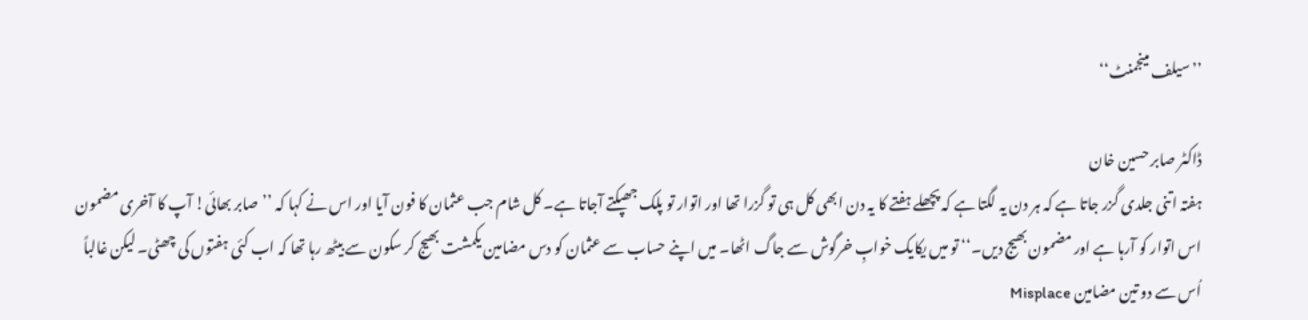’’سیلف مینجمنٹ‘‘

ڈاکٹر صابر حسین خان
ہفتہ اتنی جلدی گزر جاتا ہے کہ ہر دن یہ لگتا ہے کہ پچھلے ہفتے کا یہ دن ابھی کل ہی تو گزرا تھا اور اتوار تو پلک جھپکتے آجاتا ہے۔ کل شام جب عثمان کا فون آیا اور اس نے کہا کہ ’’صابر بھائی! آپ کا آخری مضمون اس اتوار کو آرہا ہے اور مضمون بھیج دیں۔‘‘ تو میں یکایک خوابِ خرگوش سے جاگ اٹھا۔ میں اپنے حساب سے عثمان کو دس مضامین یکمشت بھیج کر سکون سے بیٹھ رہا تھا کہ اب کئی ہفتوں کی چھٹی۔ لیکن غالباً اُس سے دو تین مضامین Misplace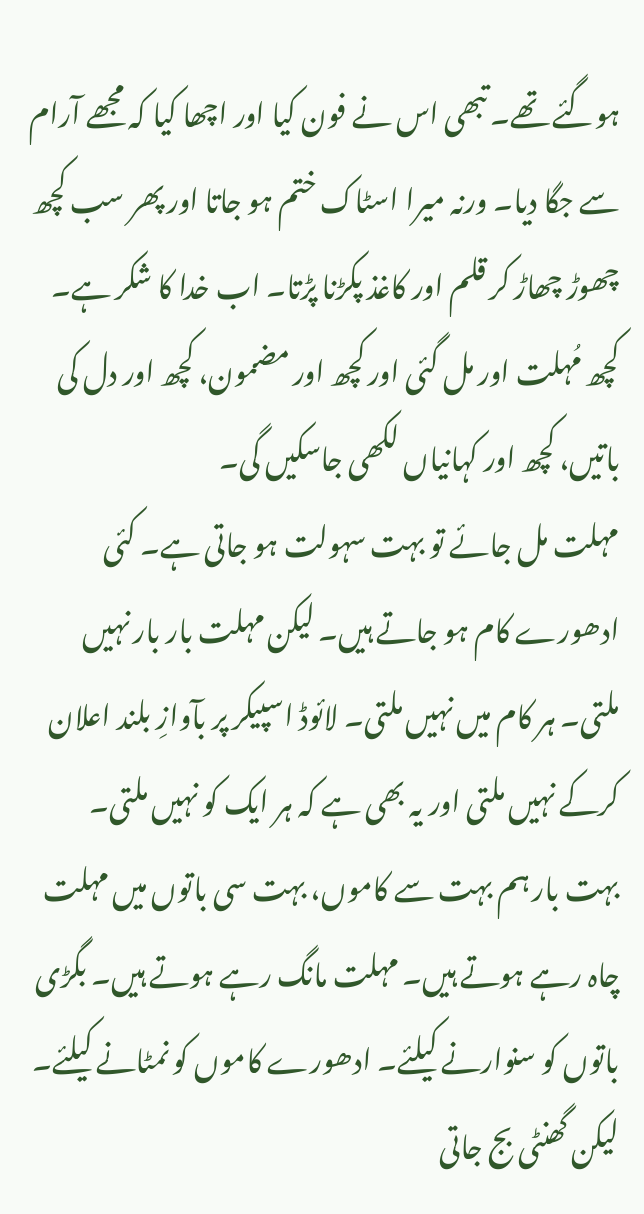ہوگئے تھے۔ تبھی اس نے فون کیا اور اچھا کیا کہ مجھے آرام سے جگا دیا۔ ورنہ میرا اسٹاک ختم ہو جاتا اور پھر سب کچھ چھوڑ چھاڑ کر قلم اور کاغذ پکڑنا پڑتا۔ اب خدا کا شکر ہے۔ کچھ مُہلت اور مل گئی اور کچھ اور مضمون، کچھ اور دل کی باتیں، کچھ اور کہانیاں لکھی جاسکیں گی۔
مہلت مل جائے تو بہت سہولت ہو جاتی ہے۔ کئی ادھورے کام ہو جاتے ہیں۔ لیکن مہلت بار بار نہیں ملتی۔ ہر کام میں نہیں ملتی۔ لائوڈ اسپیکر پر بآوازِ بلند اعلان کرکے نہیں ملتی اور یہ بھی ہے کہ ہر ایک کو نہیں ملتی۔ بہت بار ہم بہت سے کاموں، بہت سی باتوں میں مہلت چاہ رہے ہوتے ہیں۔ مہلت مانگ رہے ہوتے ہیں۔ بگڑی باتوں کو سنوارنے کیلئے۔ ادھورے کاموں کو نمٹانے کیلئے۔ لیکن گھنٹی بج جاتی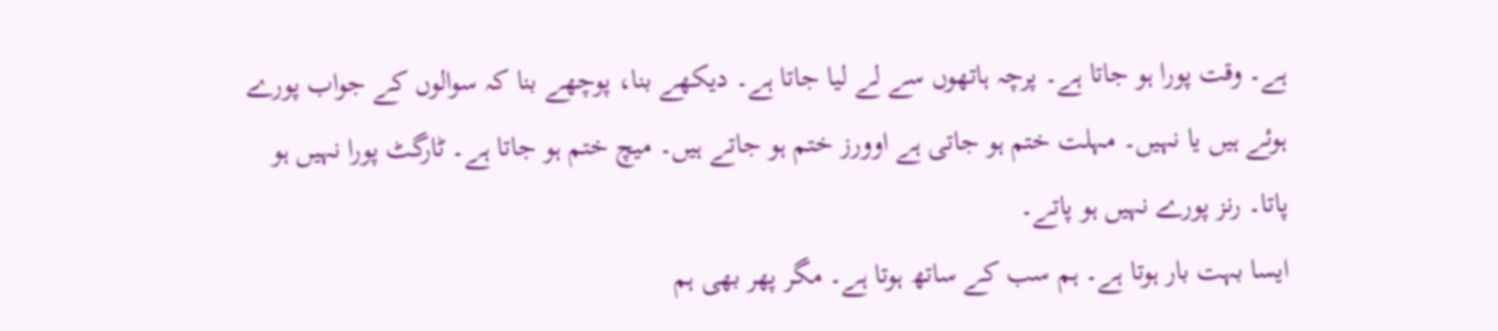ہے۔ وقت پورا ہو جاتا ہے۔ پرچہ ہاتھوں سے لے لیا جاتا ہے۔ دیکھے بنا، پوچھے بنا کہ سوالوں کے جواب پورے ہوئے ہیں یا نہیں۔ مہلت ختم ہو جاتی ہے اوورز ختم ہو جاتے ہیں۔ میچ ختم ہو جاتا ہے۔ ٹارگٹ پورا نہیں ہو پاتا۔ رنز پورے نہیں ہو پاتے۔
ایسا بہت بار ہوتا ہے۔ ہم سب کے ساتھ ہوتا ہے۔ مگر پھر بھی ہم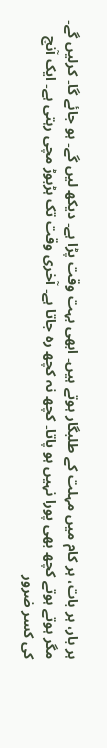ہر بار، ہر بات، ہر کام میں مہلت کے طلبگار ہوتے ہیں۔ ابھی بہت وقت پڑا ہے۔ دیکھ لیں گے۔ ہو جائے گا۔ کرلیں گے۔ مگر ہوتے ہوتے کچھ بھی پورا نہیں ہو پاتا۔ کچھ نہ کچھ رہ جاتا ہے۔ آخری وقت تک ہڑبوڑ مچی رہتی ہے۔ ایک آنچ کی کسر ضرور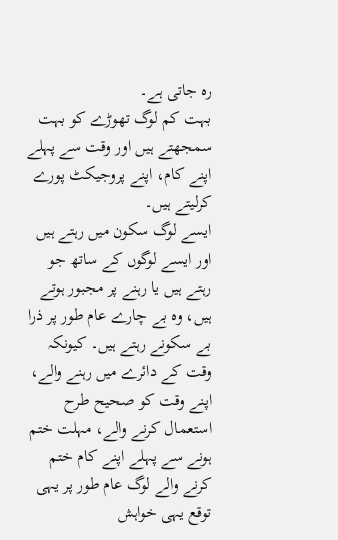رہ جاتی ہے۔
بہت کم لوگ تھوڑے کو بہت سمجھتے ہیں اور وقت سے پہلے اپنے کام، اپنے پروجیکٹ پورے کرلیتے ہیں۔
ایسے لوگ سکون میں رہتے ہیں اور ایسے لوگوں کے ساتھ جو رہتے ہیں یا رہنے پر مجبور ہوتے ہیں، وہ بے چارے عام طور پر ذرا بے سکونے رہتے ہیں۔ کیونکہ وقت کے دائرے میں رہنے والے، اپنے وقت کو صحیح طرح استعمال کرنے والے، مہلت ختم ہونے سے پہلے اپنے کام ختم کرنے والے لوگ عام طور پر یہی توقع یہی خواہش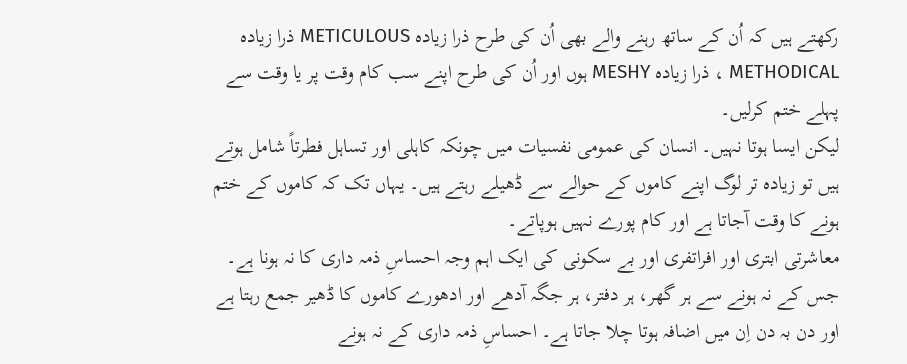رکھتے ہیں کہ اُن کے ساتھ رہنے والے بھی اُن کی طرح ذرا زیادہ METICULOUS ذرا زیادہ METHODICAL ، ذرا زیادہ MESHY ہوں اور اُن کی طرح اپنے سب کام وقت پر یا وقت سے پہلے ختم کرلیں۔
لیکن ایسا ہوتا نہیں۔ انسان کی عمومی نفسیات میں چونکہ کاہلی اور تساہل فطرتاً شامل ہوتے ہیں تو زیادہ تر لوگ اپنے کاموں کے حوالے سے ڈھیلے رہتے ہیں۔ یہاں تک کہ کاموں کے ختم ہونے کا وقت آجاتا ہے اور کام پورے نہیں ہوپاتے۔
معاشرتی ابتری اور افراتفری اور بے سکونی کی ایک اہم وجہ احساسِ ذمہ داری کا نہ ہونا ہے۔ جس کے نہ ہونے سے ہر گھر، ہر دفتر، ہر جگہ آدھے اور ادھورے کاموں کا ڈھیر جمع رہتا ہے اور دن بہ دن اِن میں اضافہ ہوتا چلا جاتا ہے۔ احساسِ ذمہ داری کے نہ ہونے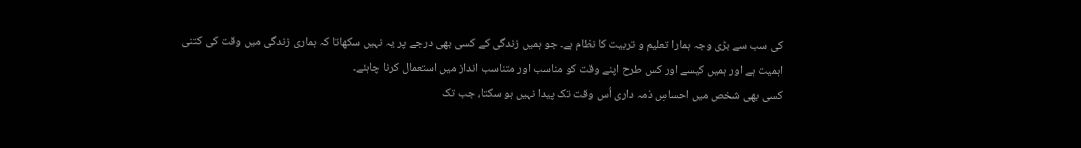کی سب سے بڑی وجہ ہمارا تعلیم و تربیت کا نظام ہے۔ جو ہمیں زندگی کے کسی بھی درجے پر یہ نہیں سکھاتا کہ ہماری زندگی میں وقت کی کتنی اہمیت ہے اور ہمیں کیسے اور کس طرح اپنے وقت کو مناسب اور متناسب انداز میں استعمال کرنا چاہئے۔
کسی بھی شخص میں احساسِ ذمہ داری اُس وقت تک پیدا نہیں ہو سکتا، جب تک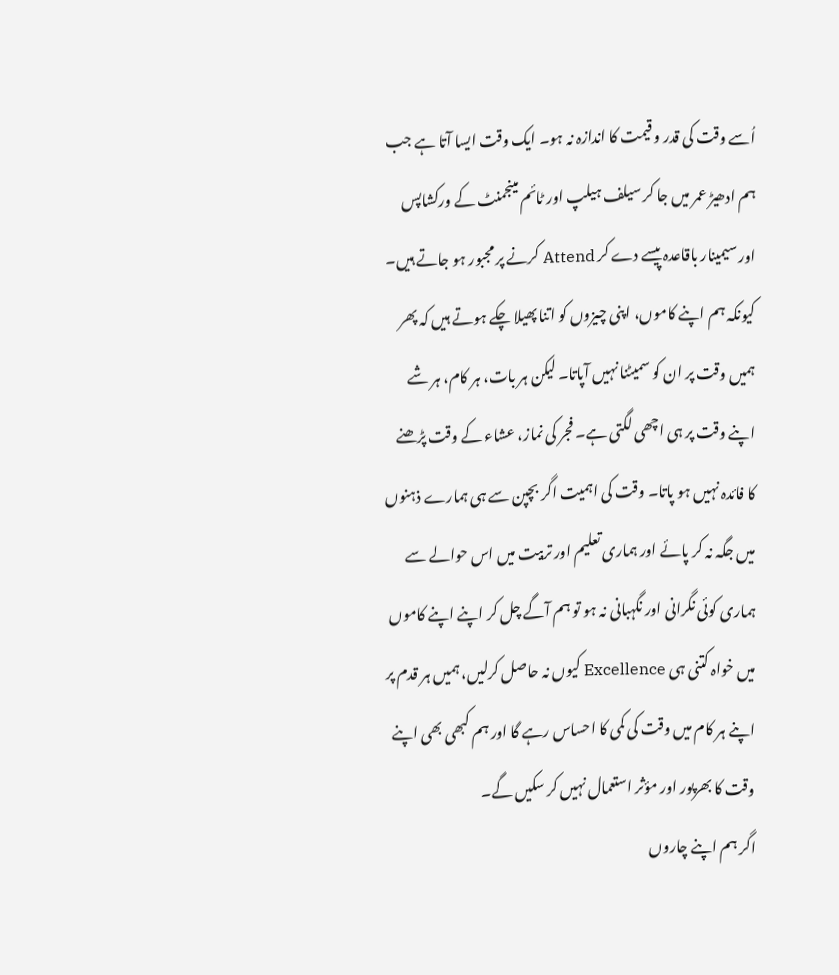اُسے وقت کی قدر و قیمت کا اندازہ نہ ہو۔ ایک وقت ایسا آتا ہے جب ہم ادھیڑ عمر میں جا کر سیلف ہیلپ اور ٹائم مینجمنٹ کے ورکشاپس اور سیمینار باقاعدہ پیسے دے کر Attend کرنے پر مجبور ہو جاتے ہیں۔ کیونکہ ہم اپنے کاموں، اپنی چیزوں کو اتنا پھیلا چکے ہوتے ہیں کہ پھر ہمیں وقت پر ان کو سمیٹنا نہیں آپاتا۔ لیکن ہر بات، ہر کام، ہر شے اپنے وقت پر ہی اچھی لگتی ہے۔ فجر کی نماز، عشاء کے وقت پڑھنے کا فائدہ نہیں ہو پاتا۔ وقت کی اہمیت اگر بچپن سے ہی ہمارے ذہنوں میں جگہ نہ کر پائے اور ہماری تعلیم اور تربیت میں اس حوالے سے ہماری کوئی نگرانی اور نگہبانی نہ ہو تو ہم آگے چل کر اپنے اپنے کاموں میں خواہ کتنی ہی Excellence کیوں نہ حاصل کرلیں، ہمیں ہر قدم پر اپنے ہر کام میں وقت کی کمی کا احساس رہے گا اور ہم کبھی بھی اپنے وقت کا بھرپور اور مؤثر استعمال نہیں کر سکیں گے۔
اگر ہم اپنے چاروں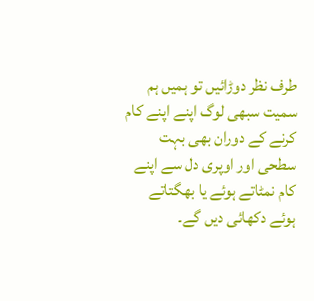طرف نظر دوڑائیں تو ہمیں ہم سمیت سبھی لوگ اپنے اپنے کام کرنے کے دوران بھی بہت سطحی اور اوپری دل سے اپنے کام نمٹاتے ہوئے یا بھگتاتے ہوئے دکھائی دیں گے۔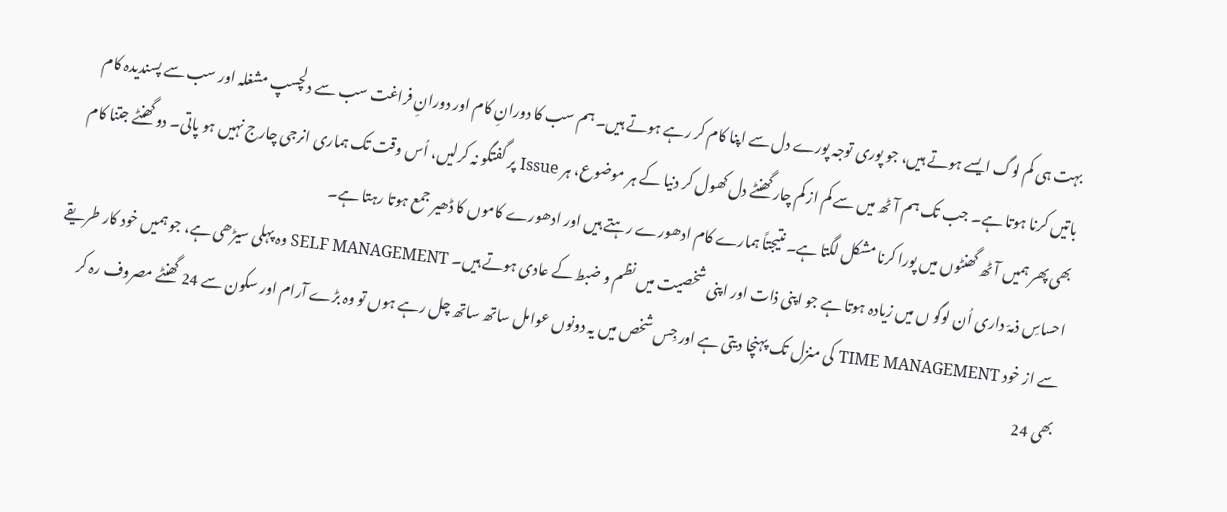بہت ہی کم لوگ ایسے ہوتے ہیں، جو پوری توجہ پورے دل سے اپنا کام کر رہے ہوتے ہیں۔ ہم سب کا دورانِ کام اور دورانِ فراغت سب سے دلچسپ مشغلہ اور سب سے پسندیدہ کام باتیں کرنا ہوتا ہے۔ جب تک ہم آٹھ میں سے کم از کم چار گھنٹے دل کھول کر دنیا کے ہر موضوع، ہر Issue پر گفتگو نہ کرلیں، اُس وقت تک ہماری انرجی چارج نہیں ہو پاتی۔ دو گھنٹے جتنا کام بھی پھر ہمیں آٹھ گھنٹوں میں پورا کرنا مشکل لگتا ہے۔ نتیجتاً ہمارے کام ادھورے رہتے ہیں اور ادھورے کاموں کا ڈھیر جمع ہوتا رہتا ہے۔
احساسِ ذمہّ داری اُن لوگو ں میں زیادہ ہوتا ہے جو اپنی ذات اور اپنی شخصیت میں نظم و ضبط کے عادی ہوتے ہیں۔ SELF MANAGEMENT وہ پہلی سیڑھی ہے، جو ہمیں خود کار طریقے سے از خود TIME MANAGEMENT کی منزل تک پہنچا دیتی ہے اور جِس شخص میں یہ دونوں عوامل ساتھ ساتھ چل رہے ہوں تو وہ بڑے آرام اور سکون سے 24 گھنٹے مصروف رہ کر بھی 24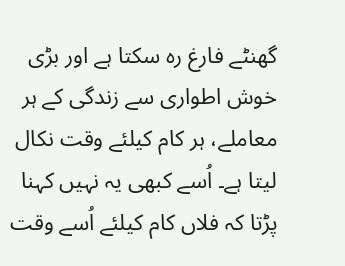گھنٹے فارغ رہ سکتا ہے اور بڑی خوش اطواری سے زندگی کے ہر معاملے، ہر کام کیلئے وقت نکال لیتا ہے۔ اُسے کبھی یہ نہیں کہنا پڑتا کہ فلاں کام کیلئے اُسے وقت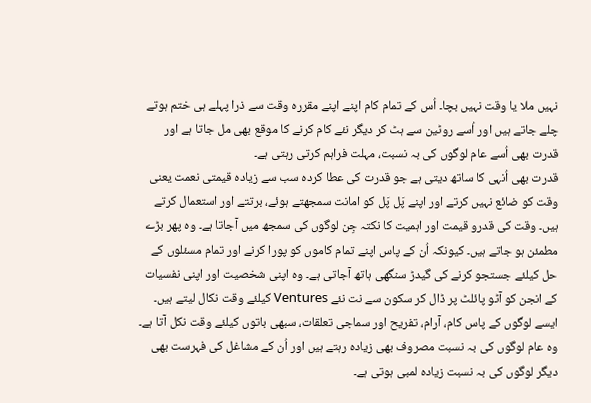نہیں ملا یا وقت نہیں بچا۔ اُس کے تمام کام اپنے اپنے مقررہ وقت سے ذرا پہلے ہی ختم ہوتے چلے جاتے ہیں اور اُسے روٹین سے ہٹ کر دیگر نئے کام کرنے کا موقع بھی مل جاتا ہے اور قدرت بھی اُسے عام لوگوں کی بہ نسبت، مہلت فراہم کرتی رہتی ہے۔
قدرت بھی اُنہی کا ساتھ دیتی ہے جو قدرت کی عطا کردہ سب سے زیادہ قیمتی نعمت یعنی وقت کو ضائع نہیں کرتے اور اپنے پَل پَل کو امانت سمجھتے ہوئے، برتتے اور استعمال کرتے ہیں۔ وقت کی قدرو قیمت اور اہمیت کا نکتہ جِن لوگوں کی سمجھ میں آجاتا ہے۔ وہ پھر بڑے مطمئن ہو جاتے ہیں۔ کیونکہ اُن کے پاس اپنے تمام کاموں کو پورا کرنے اور تمام مسئلوں کے حل کیلئے جستجو کرنے کی گیدڑ سنگھی ہاتھ آجاتی ہے۔ وہ اپنی شخصیت اور اپنی نفسیات کے انجن کو آٹو پائلٹ پر ڈال کر سکون سے نت نئے Ventures کیلئے وقت نکال لیتے ہیں۔
ایسے لوگوں کے پاس کام، آرام، تفریح اور سماجی تعلقات، سبھی باتوں کیلئے وقت نکل آتا ہے۔ وہ عام لوگوں کی بہ نسبت مصروف بھی زیادہ رہتے ہیں اور اُن کے مشاغل کی فہرست بھی دیگر لوگوں کی بہ نسبت زیادہ لمبی ہوتی ہے۔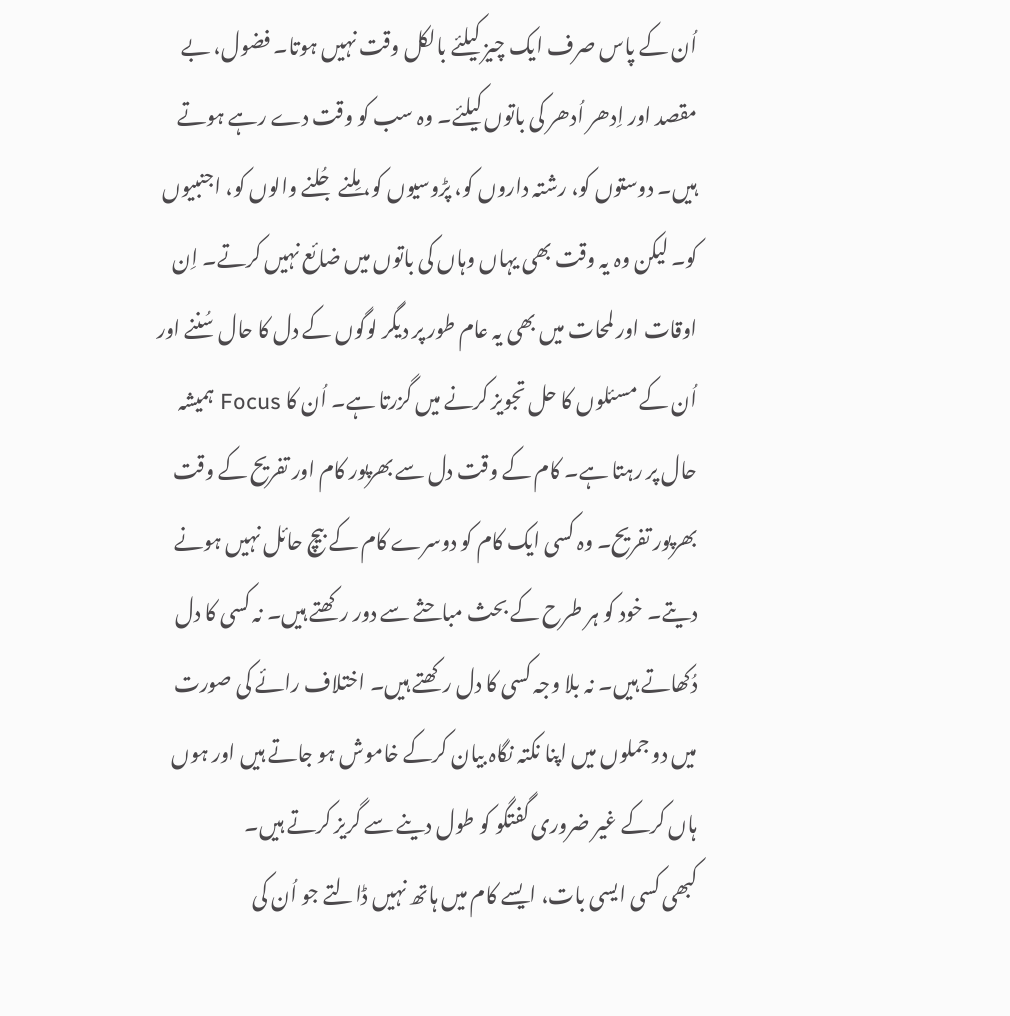اُن کے پاس صرف ایک چیز کیلئے بالکل وقت نہیں ہوتا۔ فضول، بے مقصد اور اِدھر اُدھر کی باتوں کیلئے۔ وہ سب کو وقت دے رہے ہوتے ہیں۔ دوستوں کو، رشتہ داروں کو، پڑوسیوں کو، مِلنے جُلنے والوں کو، اجنبیوں کو۔ لیکن وہ یہ وقت بھی یہاں وہاں کی باتوں میں ضائع نہیں کرتے۔ اِن اوقات اور لمحات میں بھی یہ عام طور پر دیگر لوگوں کے دل کا حال سُننے اور اُن کے مسئلوں کا حل تجویز کرنے میں گزرتا ہے۔ اُن کا Focus ہمیشہ حال پر رہتا ہے۔ کام کے وقت دل سے بھرپور کام اور تفریح کے وقت بھرپور تفریح۔ وہ کسی ایک کام کو دوسرے کام کے بیچ حائل نہیں ہونے دیتے۔ خود کو ہر طرح کے بحث مباحثے سے دور رکھتے ہیں۔ نہ کسی کا دل دُکھاتے ہیں۔ نہ بلا وجہ کسی کا دل رکھتے ہیں۔ اختلاف رائے کی صورت میں دو جملوں میں اپنا نکتہ نگاہ بیان کرکے خاموش ہو جاتے ہیں اور ہوں ہاں کرکے غیر ضروری گفتگو کو طول دینے سے گریز کرتے ہیں۔
کبھی کسی ایسی بات، ایسے کام میں ہاتھ نہیں ڈالتے جو اُن کی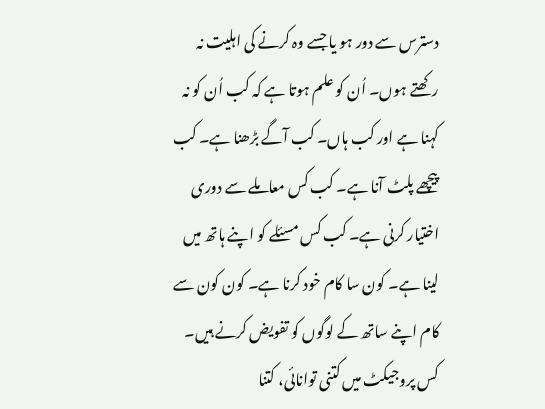دسترس سے دور ہو یا جسے وہ کرنے کی اہلیت نہ رکھتے ہوں۔ اُن کو علم ہوتا ہے کہ کب اُن کو نہ کہنا ہے اور کب ہاں۔ کب آگے بڑھنا ہے۔ کب پیچھے پلٹ آنا ہے۔ کب کس معاملے سے دوری اختیار کرنی ہے۔ کب کس مسئلے کو اپنے ہاتھ میں لینا ہے۔ کون سا کام خود کرنا ہے۔ کون کون سے کام اپنے ساتھ کے لوگوں کو تفویض کرنے ہیں۔ کس پروجیکٹ میں کتنی توانائی، کتنا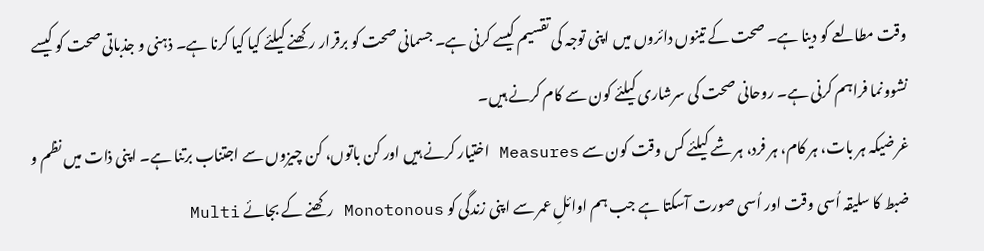وقت مطالعے کو دینا ہے۔ صحت کے تینوں دائروں میں اپنی توجہ کی تقسیم کیسے کرنی ہے۔ جسمانی صحت کو برقرار رکھنے کیلئے کیا کیا کرنا ہے۔ ذہنی و جذباتی صحت کو کیسے نشوونما فراہم کرنی ہے۔ روحانی صحت کی سرشاری کیلئے کون سے کام کرنے ہیں۔
غرضیکہ ہر بات، ہر کام، ہر فرد، ہر شے کیلئے کس وقت کون سے Measures اختیار کرنے ہیں اور کن باتوں، کن چیزوں سے اجتناب برتنا ہے۔ اپنی ذات میں نظم و ضبط کا سلیقہ اُسی وقت اور اُسی صورت آسکتا ہے جب ہم اوائلِ عمر سے اپنی زندگی کو Monotonous رکھنے کے بجائے Multi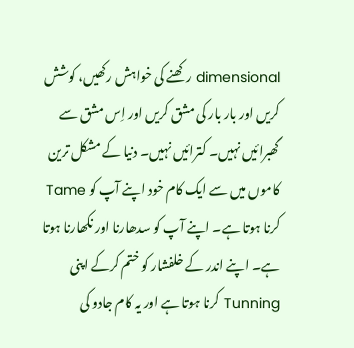dimensional رکھنے کی خواہش رکھیں، کوشش کریں اور بار بار کی مشق کریں اور اِس مشق سے گھبرائیں نہیں۔ کترائیں نہیں۔ دنیا کے مشکل ترین کاموں میں سے ایک کام خود اپنے آپ کو Tame کرنا ہوتا ہے۔ اپنے آپ کو سدھارنا اور نکھارنا ہوتا ہے۔ اپنے اندر کے خلفشار کو ختم کرکے اپنی Tunning کرنا ہوتا ہے اور یہ کام جادو کی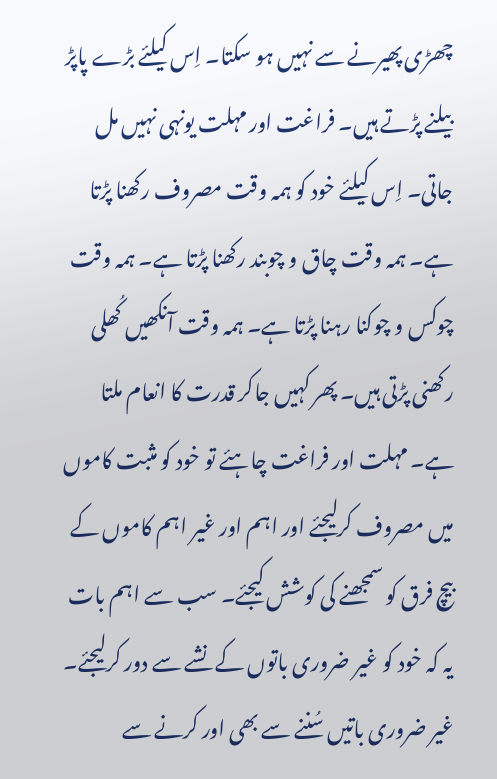چھڑی پھیرنے سے نہیں ہو سکتا۔ اِس کیلئے بڑے پاپڑ بیلنے پڑتے ہیں۔ فراغت اور مہلت یونہی نہیں مل جاتی۔ اِس کیلئے خود کو ہمہ وقت مصروف رکھنا پڑتا ہے۔ ہمہ وقت چاق و چوبند رکھنا پڑتا ہے۔ ہمہ وقت چوکس و چوکنا رہنا پڑتا ہے۔ ہمہ وقت آنکھیں کُھلی رکھنی پڑتی ہیں۔ پھر کہیں جاکر قدرت کا انعام ملتا ہے۔ مہلت اور فراغت چاہئے تو خود کو مثبت کاموں میں مصروف کرلیجئے اور اہم اور غیر اہم کاموں کے بیچ فرق کو سمجھنے کی کوشش کیجئے۔ سب سے اہم بات یہ کہ خود کو غیر ضروری باتوں کے نشے سے دور کرلیجئے۔ غیر ضروری باتیں سُننے سے بھی اور کرنے سے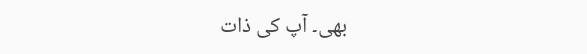بھی۔ آپ کی ذات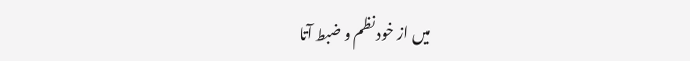میں از خود نظم و ضبط آتا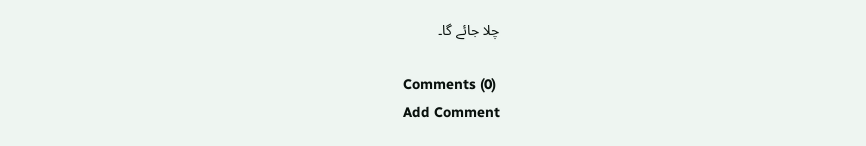چلا جائے گا۔

Comments (0)
Add Comment